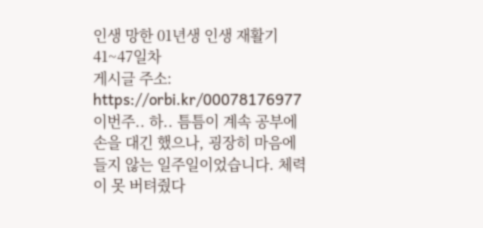인생 망한 01년생 인생 재활기 41~47일차
게시글 주소: https://orbi.kr/00078176977
이번주.. 하.. 틈틈이 계속 공부에 손을 대긴 했으나, 굉장히 마음에 들지 않는 일주일이었습니다. 체력이 못 버텨줬다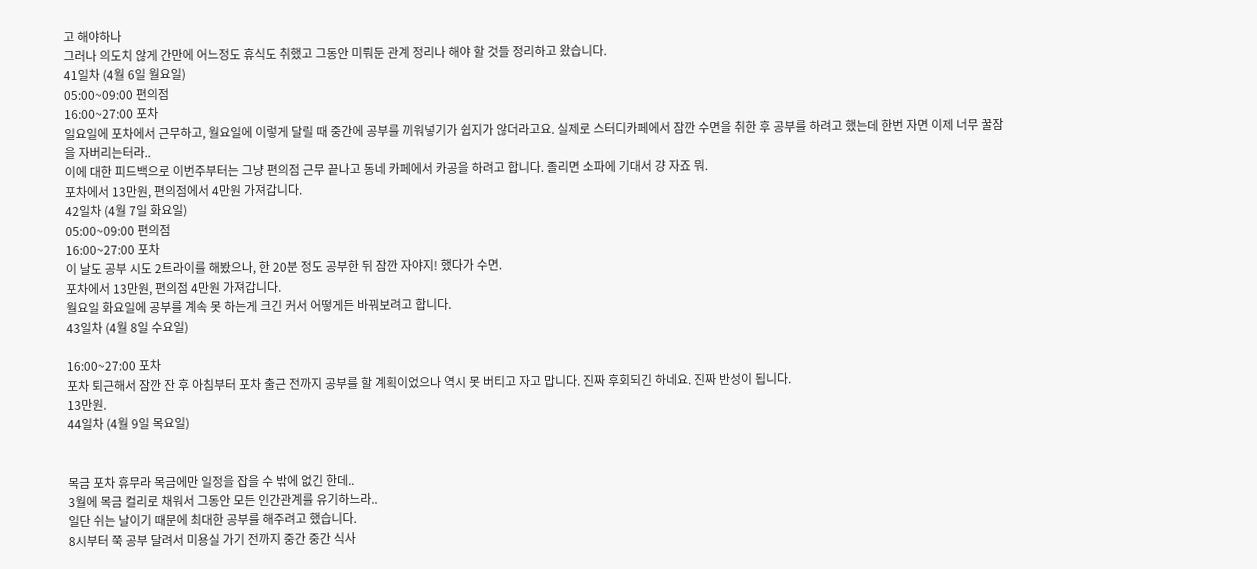고 해야하나
그러나 의도치 않게 간만에 어느정도 휴식도 취했고 그동안 미뤄둔 관계 정리나 해야 할 것들 정리하고 왔습니다.
41일차 (4월 6일 월요일)
05:00~09:00 편의점
16:00~27:00 포차
일요일에 포차에서 근무하고, 월요일에 이렇게 달릴 때 중간에 공부를 끼워넣기가 쉽지가 않더라고요. 실제로 스터디카페에서 잠깐 수면을 취한 후 공부를 하려고 했는데 한번 자면 이제 너무 꿀잠을 자버리는터라..
이에 대한 피드백으로 이번주부터는 그냥 편의점 근무 끝나고 동네 카페에서 카공을 하려고 합니다. 졸리면 소파에 기대서 걍 자죠 뭐.
포차에서 13만원, 편의점에서 4만원 가져갑니다.
42일차 (4월 7일 화요일)
05:00~09:00 편의점
16:00~27:00 포차
이 날도 공부 시도 2트라이를 해봤으나, 한 20분 정도 공부한 뒤 잠깐 자야지! 했다가 수면.
포차에서 13만원, 편의점 4만원 가져갑니다.
월요일 화요일에 공부를 계속 못 하는게 크긴 커서 어떻게든 바꿔보려고 합니다.
43일차 (4월 8일 수요일)

16:00~27:00 포차
포차 퇴근해서 잠깐 잔 후 아침부터 포차 출근 전까지 공부를 할 계획이었으나 역시 못 버티고 자고 맙니다. 진짜 후회되긴 하네요. 진짜 반성이 됩니다.
13만원.
44일차 (4월 9일 목요일)


목금 포차 휴무라 목금에만 일정을 잡을 수 밖에 없긴 한데..
3월에 목금 컬리로 채워서 그동안 모든 인간관계를 유기하느라..
일단 쉬는 날이기 때문에 최대한 공부를 해주려고 했습니다.
8시부터 쭉 공부 달려서 미용실 가기 전까지 중간 중간 식사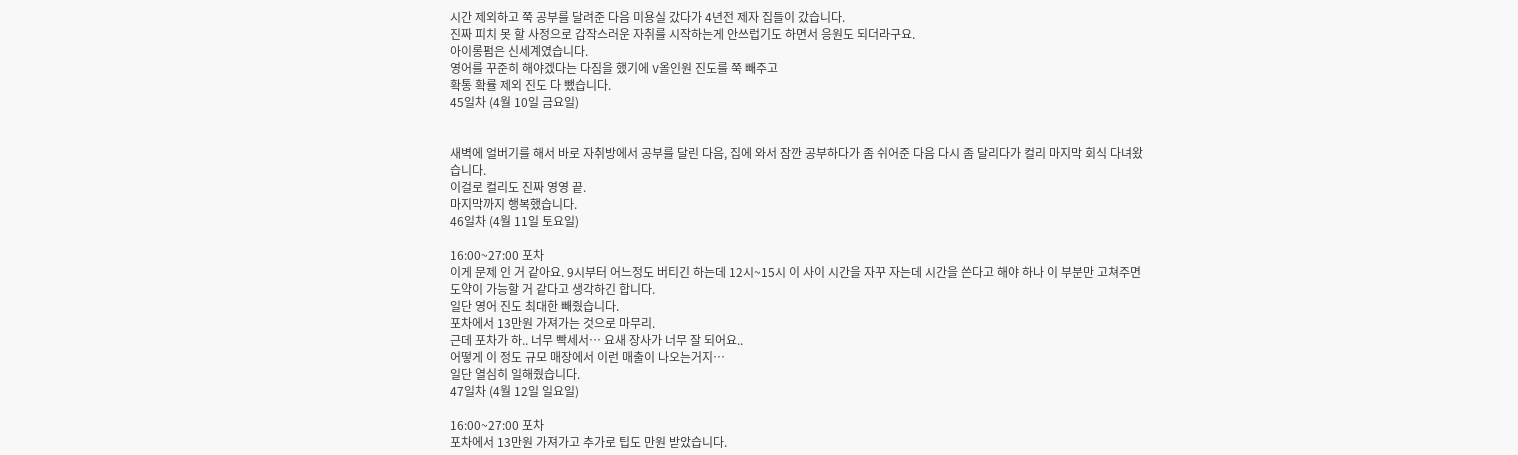시간 제외하고 쭉 공부를 달려준 다음 미용실 갔다가 4년전 제자 집들이 갔습니다.
진짜 피치 못 할 사정으로 갑작스러운 자취를 시작하는게 안쓰럽기도 하면서 응원도 되더라구요.
아이롱펌은 신세계였습니다.
영어를 꾸준히 해야겠다는 다짐을 했기에 V올인원 진도를 쭉 빼주고
확통 확률 제외 진도 다 뺐습니다.
45일차 (4월 10일 금요일)


새벽에 얼버기를 해서 바로 자취방에서 공부를 달린 다음, 집에 와서 잠깐 공부하다가 좀 쉬어준 다음 다시 좀 달리다가 컬리 마지막 회식 다녀왔습니다.
이걸로 컬리도 진짜 영영 끝.
마지막까지 행복했습니다.
46일차 (4월 11일 토요일)

16:00~27:00 포차
이게 문제 인 거 같아요. 9시부터 어느정도 버티긴 하는데 12시~15시 이 사이 시간을 자꾸 자는데 시간을 쓴다고 해야 하나 이 부분만 고쳐주면 도약이 가능할 거 같다고 생각하긴 합니다.
일단 영어 진도 최대한 빼줬습니다.
포차에서 13만원 가져가는 것으로 마무리.
근데 포차가 하.. 너무 빡세서… 요새 장사가 너무 잘 되어요..
어떻게 이 정도 규모 매장에서 이런 매출이 나오는거지…
일단 열심히 일해줬습니다.
47일차 (4월 12일 일요일)

16:00~27:00 포차
포차에서 13만원 가져가고 추가로 팁도 만원 받았습니다.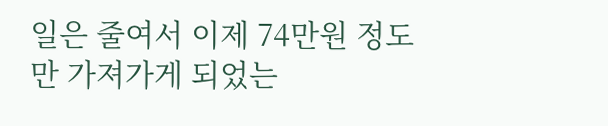일은 줄여서 이제 74만원 정도만 가져가게 되었는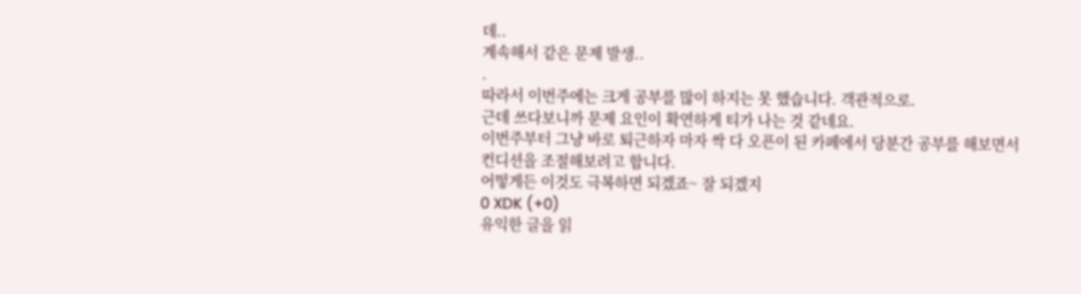데..
계속해서 같은 문제 발생..
.
따라서 이번주에는 크게 공부를 많이 하지는 못 했습니다. 객관적으로.
근데 쓰다보니까 문제 요인이 확연하게 티가 나는 것 같네요.
이번주부터 그냥 바로 퇴근하자 마자 싹 다 오픈이 된 카페에서 당분간 공부를 해보면서 컨디션을 조절해보려고 합니다.
어떻게든 이것도 극복하면 되겠죠~ 잘 되겠지
0 XDK (+0)
유익한 글을 읽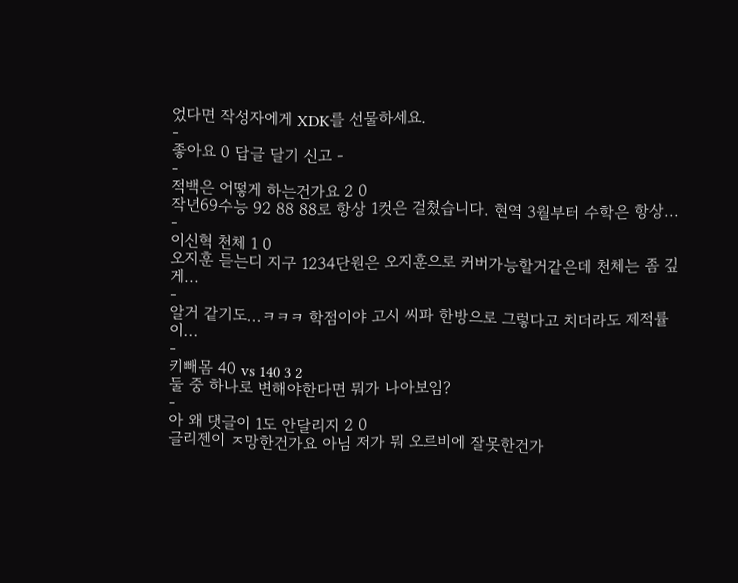었다면 작성자에게 XDK를 선물하세요.
-
좋아요 0 답글 달기 신고 -
-
적백은 어떻게 하는건가요 2 0
작년69수능 92 88 88로 항상 1컷은 걸쳤습니다. 현역 3월부터 수학은 항상...
-
이신혁 천체 1 0
오지훈 듣는디 지구 1234단원은 오지훈으로 커버가능할거같은데 천체는 좀 깊게...
-
알거 같기도...ㅋㅋㅋ 학점이야 고시 씨파 한방으로 그렇다고 치더라도 제적률이...
-
키빼몸 40 vs 140 3 2
둘 중 하나로 변해야한다면 뭐가 나아보임?
-
아 왜 댓글이 1도 안달리지 2 0
글리젠이 ㅈ망한건가요 아님 저가 뭐 오르비에 잘못한건가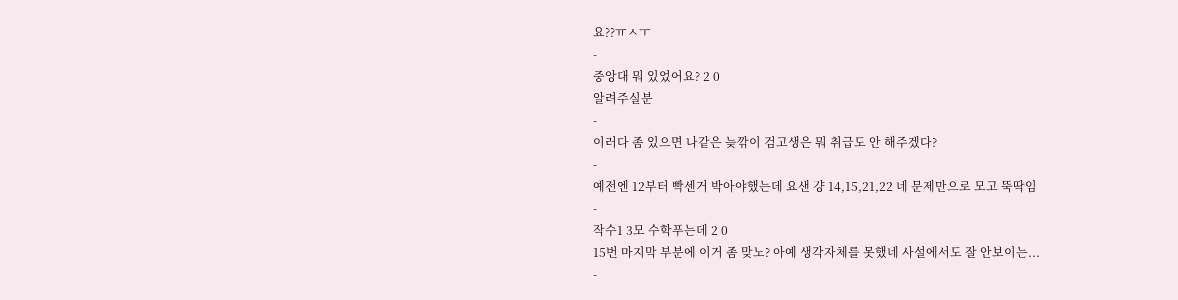요??ㅠㅅㅜ
-
중앙대 뭐 있었어요? 2 0
알려주실분
-
이러다 좀 있으면 나같은 늦깎이 검고생은 뭐 취급도 안 해주겠다?
-
예전엔 12부터 빡센거 박아야했는데 요샌 걍 14,15,21,22 네 문제만으로 모고 뚝딱임
-
작수1 3모 수학푸는데 2 0
15번 마지막 부분에 이거 좀 맞노? 아예 생각자체를 못했네 사설에서도 잘 안보이는...
-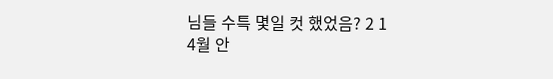님들 수특 몇일 컷 했었음? 2 1
4월 안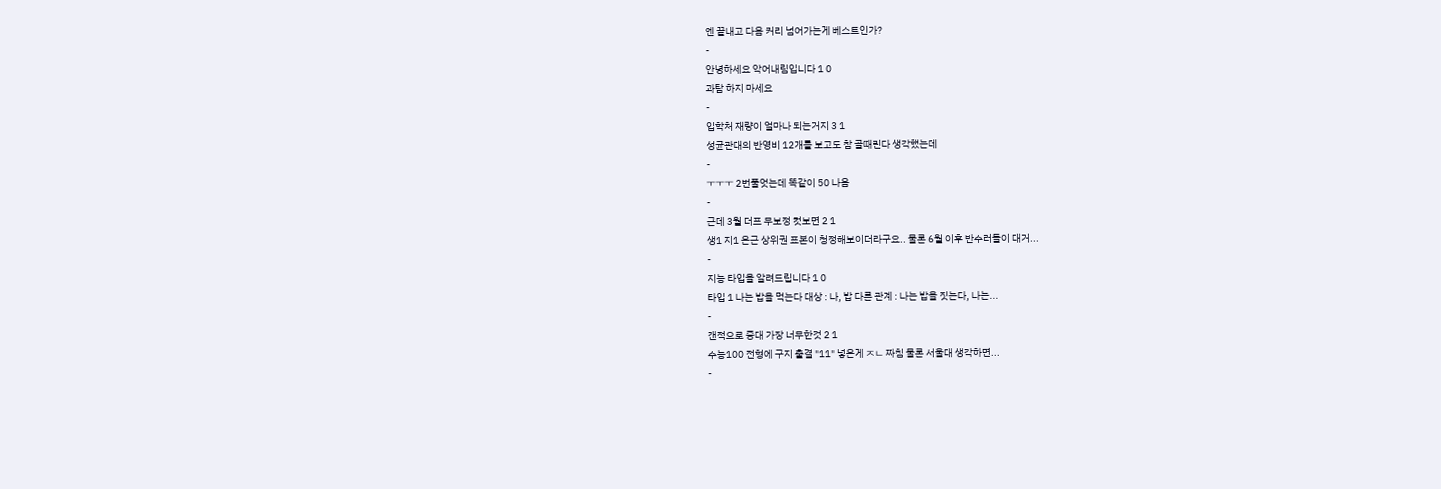엔 끝내고 다음 커리 넘어가는게 베스트인가?
-
안녕하세요 악어내림입니다 1 0
과탐 하지 마세요
-
입학처 재량이 얼마나 되는거지 3 1
성균관대의 반영비 12개를 보고도 참 골때린다 생각했는데
-
ㅜㅜㅜ 2번풀엇는데 똑같이 50 나옴
-
근데 3월 더프 무보정 컷보면 2 1
생1 지1 은근 상위권 표본이 청정해보이더라구요.. 물론 6월 이후 반수러들이 대거...
-
지능 타입을 알려드립니다 1 0
타입 1 나는 밥을 먹는다 대상 : 나, 밥 다른 관계 : 나는 밥을 짓는다, 나는...
-
갠적으로 중대 가장 너무한것 2 1
수능100 전형에 구지 출결 "11" 넣은게 ㅈㄴ 짜침 물론 서울대 생각하면...
-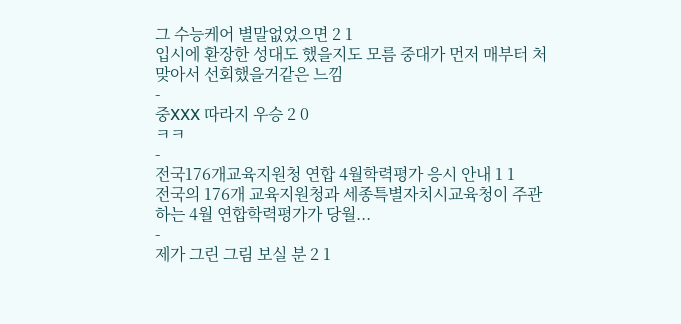그 수능케어 별말없었으면 2 1
입시에 환장한 성대도 했을지도 모름 중대가 먼저 매부터 처맞아서 선회했을거같은 느낌
-
중XXX 따라지 우승 2 0
ㅋㅋ
-
전국176개교육지원청 연합 4월학력평가 응시 안내 1 1
전국의 176개 교육지원청과 세종특별자치시교육청이 주관하는 4월 연합학력평가가 당월...
-
제가 그린 그림 보실 분 2 1